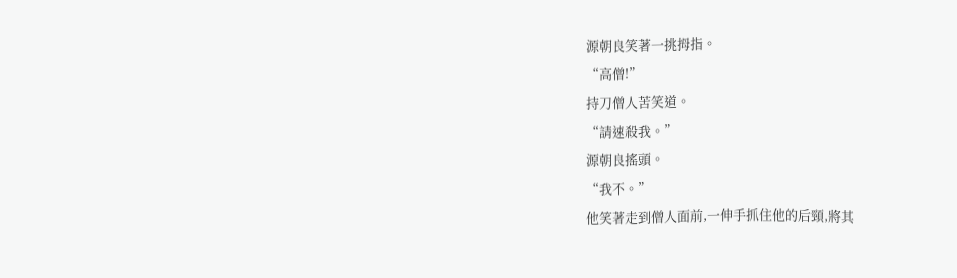源朝良笑著一挑拇指。
“高僧!”
持刀僧人苦笑道。
“請速殺我。”
源朝良搖頭。
“我不。”
他笑著走到僧人面前,一伸手抓住他的后頸,將其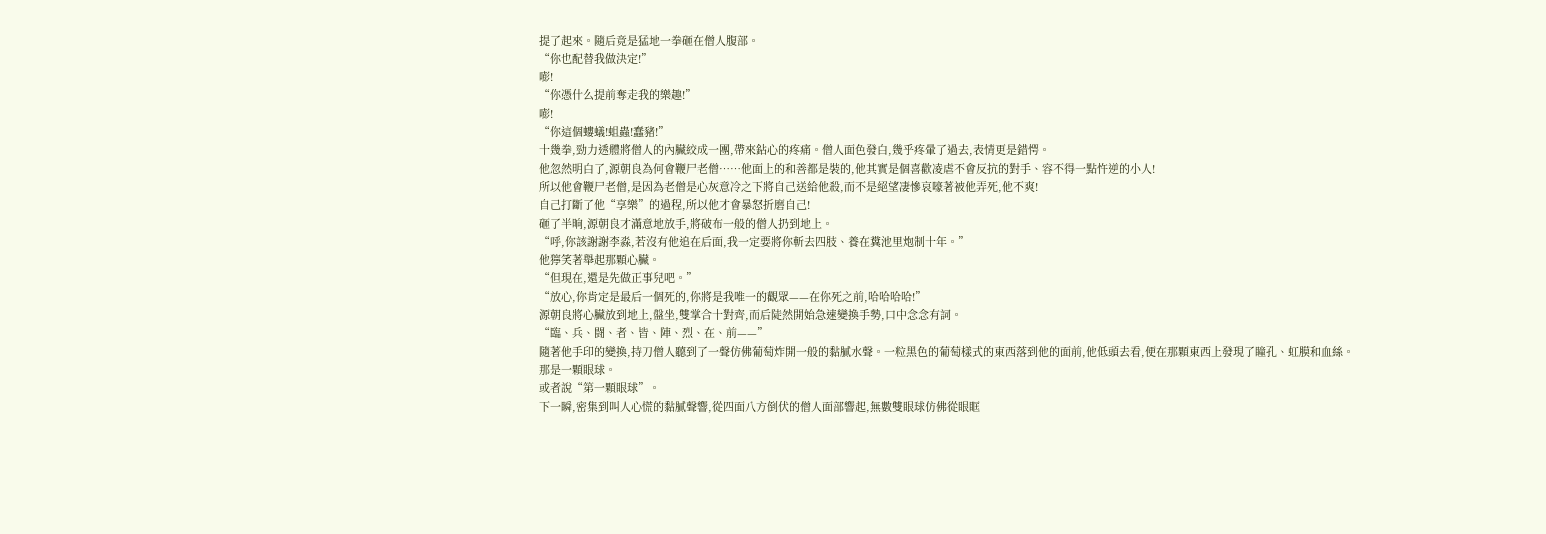提了起來。隨后竟是猛地一拳砸在僧人腹部。
“你也配替我做決定!”
嘭!
“你憑什么提前奪走我的樂趣!”
嘭!
“你這個螻蟻!蛆蟲!蠢豬!”
十幾拳,勁力透體將僧人的內臟絞成一團,帶來鉆心的疼痛。僧人面色發白,幾乎疼暈了過去,表情更是錯愕。
他忽然明白了,源朝良為何會鞭尸老僧……他面上的和善都是裝的,他其實是個喜歡凌虐不會反抗的對手、容不得一點忤逆的小人!
所以他會鞭尸老僧,是因為老僧是心灰意冷之下將自己送給他殺,而不是絕望凄慘哀嚎著被他弄死,他不爽!
自己打斷了他“享樂”的過程,所以他才會暴怒折磨自己!
砸了半晌,源朝良才滿意地放手,將破布一般的僧人扔到地上。
“呼,你該謝謝李淼,若沒有他追在后面,我一定要將你斬去四肢、養在糞池里炮制十年。”
他獰笑著舉起那顆心臟。
“但現在,還是先做正事兒吧。”
“放心,你肯定是最后一個死的,你將是我唯一的觀眾——在你死之前,哈哈哈哈!”
源朝良將心臟放到地上,盤坐,雙掌合十對齊,而后陡然開始急速變換手勢,口中念念有詞。
“臨、兵、闘、者、皆、陣、烈、在、前——”
隨著他手印的變換,持刀僧人聽到了一聲仿佛葡萄炸開一般的黏膩水聲。一粒黑色的葡萄樣式的東西落到他的面前,他低頭去看,便在那顆東西上發現了瞳孔、虹膜和血絲。
那是一顆眼球。
或者說“第一顆眼球”。
下一瞬,密集到叫人心慌的黏膩聲響,從四面八方倒伏的僧人面部響起,無數雙眼球仿佛從眼眶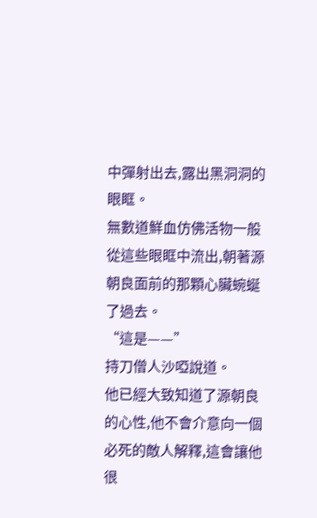中彈射出去,露出黑洞洞的眼眶。
無數道鮮血仿佛活物一般從這些眼眶中流出,朝著源朝良面前的那顆心臟蜿蜒了過去。
“這是——”
持刀僧人沙啞說道。
他已經大致知道了源朝良的心性,他不會介意向一個必死的敵人解釋,這會讓他很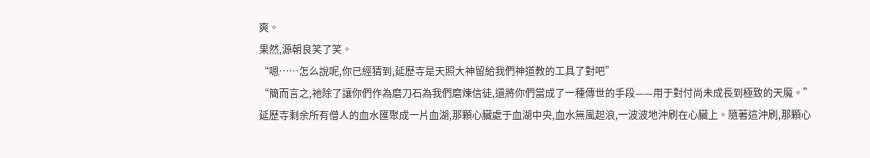爽。
果然,源朝良笑了笑。
“嗯……怎么說呢,你已經猜到,延歷寺是天照大神留給我們神道教的工具了對吧”
“簡而言之,祂除了讓你們作為磨刀石為我們磨煉信徒,還將你們當成了一種傳世的手段——用于對付尚未成長到極致的天魔。”
延歷寺剩余所有僧人的血水匯聚成一片血湖,那顆心臟處于血湖中央,血水無風起浪,一波波地沖刷在心臟上。隨著這沖刷,那顆心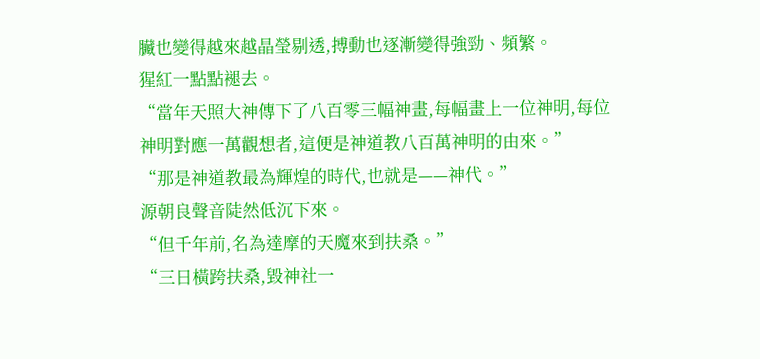臟也變得越來越晶瑩剔透,搏動也逐漸變得強勁、頻繁。
猩紅一點點褪去。
“當年天照大神傳下了八百零三幅神畫,每幅畫上一位神明,每位神明對應一萬觀想者,這便是神道教八百萬神明的由來。”
“那是神道教最為輝煌的時代,也就是——神代。”
源朝良聲音陡然低沉下來。
“但千年前,名為達摩的天魔來到扶桑。”
“三日橫跨扶桑,毀神社一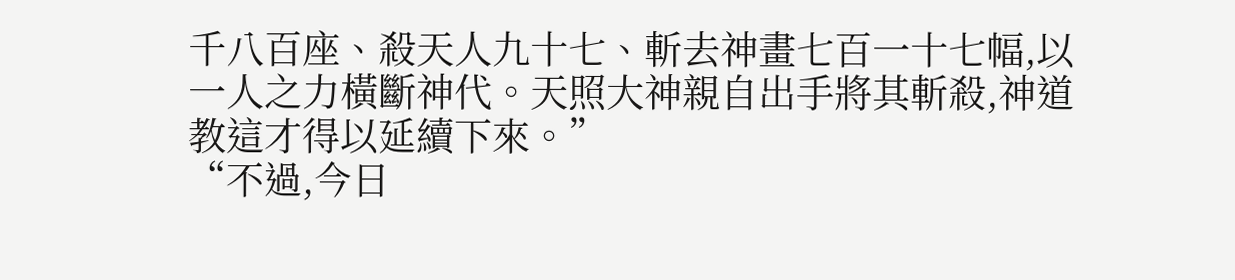千八百座、殺天人九十七、斬去神畫七百一十七幅,以一人之力橫斷神代。天照大神親自出手將其斬殺,神道教這才得以延續下來。”
“不過,今日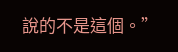說的不是這個。”